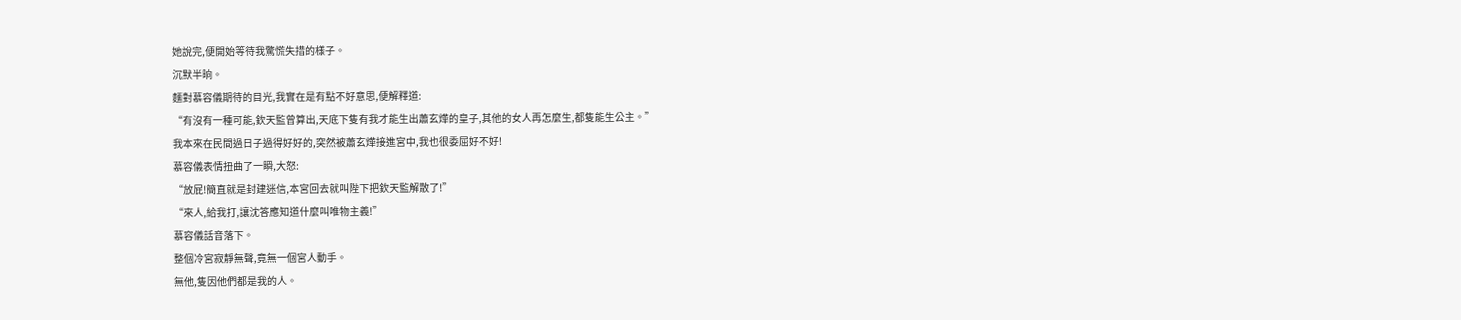她說完,便開始等待我驚慌失措的樣子。
沉默半晌。
麵對慕容儀期待的目光,我實在是有點不好意思,便解釋道:
“有沒有一種可能,欽天監曾算出,天底下隻有我才能生出蕭玄燁的皇子,其他的女人再怎麼生,都隻能生公主。”
我本來在民間過日子過得好好的,突然被蕭玄燁接進宮中,我也很委屈好不好!
慕容儀表情扭曲了一瞬,大怒:
“放屁!簡直就是封建迷信,本宮回去就叫陛下把欽天監解散了!”
“來人,給我打,讓沈答應知道什麼叫唯物主義!”
慕容儀話音落下。
整個冷宮寂靜無聲,竟無一個宮人動手。
無他,隻因他們都是我的人。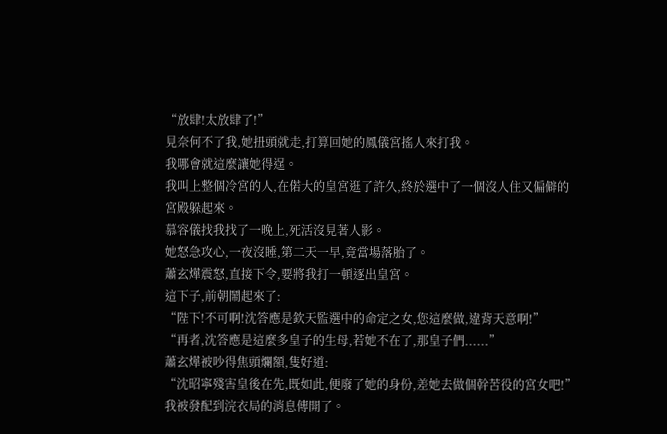“放肆!太放肆了!”
見奈何不了我,她扭頭就走,打算回她的鳳儀宮搖人來打我。
我哪會就這麼讓她得逞。
我叫上整個冷宮的人,在偌大的皇宮逛了許久,終於選中了一個沒人住又偏僻的宮殿躲起來。
慕容儀找我找了一晚上,死活沒見著人影。
她怒急攻心,一夜沒睡,第二天一早,竟當場落胎了。
蕭玄燁震怒,直接下令,要將我打一頓逐出皇宮。
這下子,前朝鬧起來了:
“陛下!不可啊!沈答應是欽天監選中的命定之女,您這麼做,違背天意啊!”
“再者,沈答應是這麼多皇子的生母,若她不在了,那皇子們......”
蕭玄燁被吵得焦頭爛額,隻好道:
“沈昭寧殘害皇後在先,既如此,便廢了她的身份,差她去做個幹苦役的宮女吧!”
我被發配到浣衣局的消息傳開了。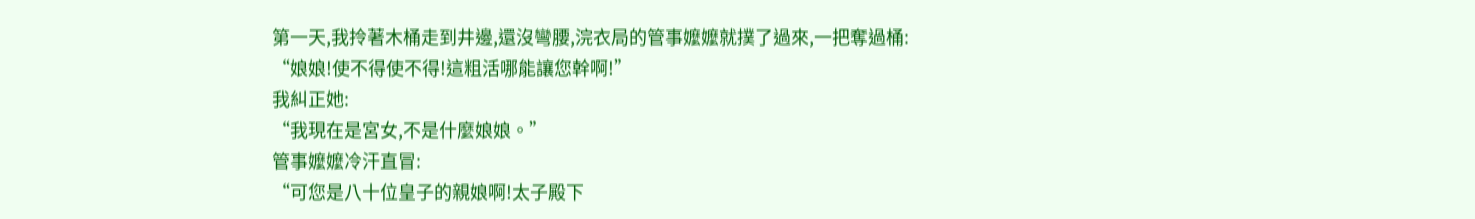第一天,我拎著木桶走到井邊,還沒彎腰,浣衣局的管事嬤嬤就撲了過來,一把奪過桶:
“娘娘!使不得使不得!這粗活哪能讓您幹啊!”
我糾正她:
“我現在是宮女,不是什麼娘娘。”
管事嬤嬤冷汗直冒:
“可您是八十位皇子的親娘啊!太子殿下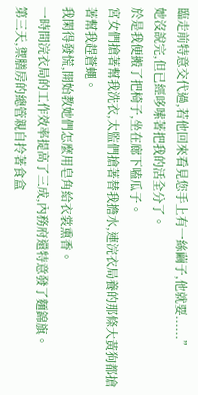臨走前特意交代過,若他回來看見您手上有一絲繭子,他就要......”
她沒說完,但已經哆嗦著把我的活全分了。
於是我便搬了把椅子,坐在廊下嗑瓜子。
宮女們搶著幫我洗衣,太監們搶著替我擔水,連浣衣局養的那條大黃狗都搶著幫我趕蒼蠅。
我閑得發慌,開始教她們怎麼用皂角給衣裳熏香。
一時間浣衣局的工作效率提高了三成,內務府還特意發了麵錦旗。
第三天,禦膳房的總管親自拎著食盒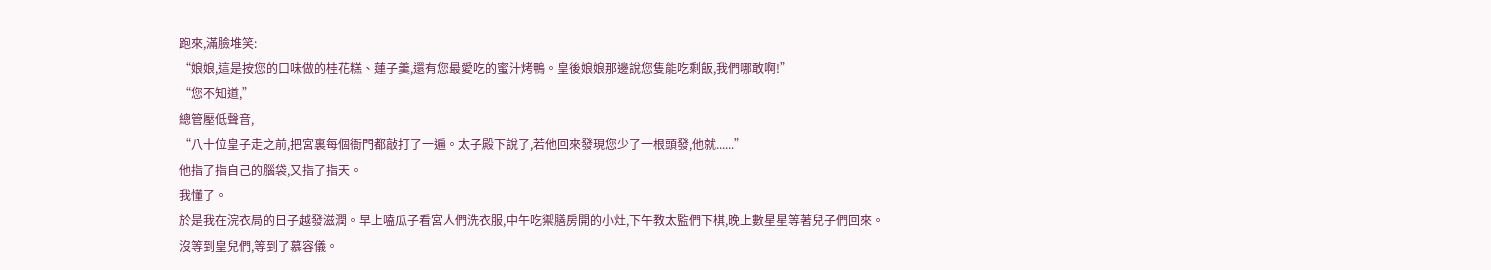跑來,滿臉堆笑:
“娘娘,這是按您的口味做的桂花糕、蓮子羹,還有您最愛吃的蜜汁烤鴨。皇後娘娘那邊說您隻能吃剩飯,我們哪敢啊!”
“您不知道,”
總管壓低聲音,
“八十位皇子走之前,把宮裏每個衙門都敲打了一遍。太子殿下說了,若他回來發現您少了一根頭發,他就......”
他指了指自己的腦袋,又指了指天。
我懂了。
於是我在浣衣局的日子越發滋潤。早上嗑瓜子看宮人們洗衣服,中午吃禦膳房開的小灶,下午教太監們下棋,晚上數星星等著兒子們回來。
沒等到皇兒們,等到了慕容儀。